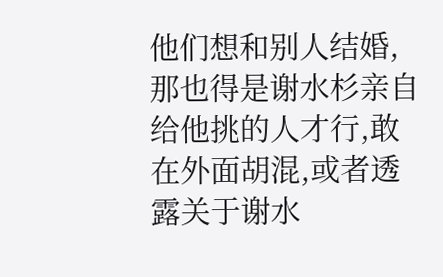他们想和别人结婚,那也得是谢水杉亲自给他挑的人才行,敢在外面胡混,或者透露关于谢水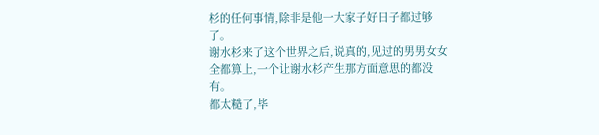杉的任何事情,除非是他一大家子好日子都过够了。
谢水杉来了这个世界之后,说真的,见过的男男女女全都算上,一个让谢水杉产生那方面意思的都没有。
都太糙了,毕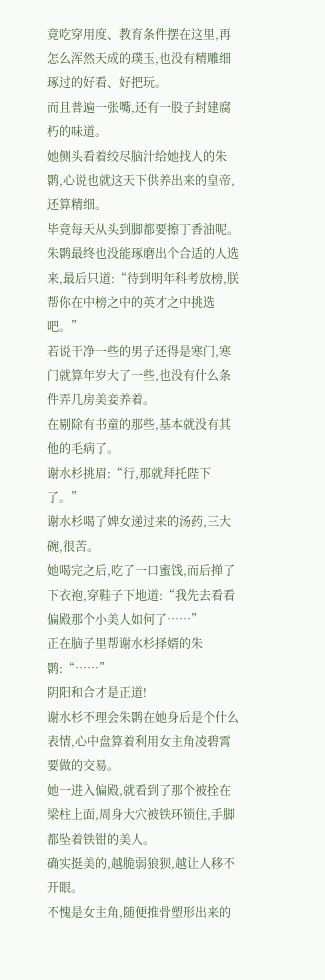竟吃穿用度、教育条件摆在这里,再怎么浑然天成的璞玉,也没有精雕细琢过的好看、好把玩。
而且普遍一张嘴,还有一股子封建腐朽的味道。
她侧头看着绞尽脑汁给她找人的朱鹮,心说也就这天下供养出来的皇帝,还算精细。
毕竟每天从头到脚都要擦丁香油呢。
朱鹮最终也没能琢磨出个合适的人选来,最后只道:“待到明年科考放榜,朕帮你在中榜之中的英才之中挑选吧。”
若说干净一些的男子还得是寒门,寒门就算年岁大了一些,也没有什么条件弄几房美妾养着。
在剔除有书童的那些,基本就没有其他的毛病了。
谢水杉挑眉:“行,那就拜托陛下了。”
谢水杉喝了婢女递过来的汤药,三大碗,很苦。
她喝完之后,吃了一口蜜饯,而后掸了下衣袍,穿鞋子下地道:“我先去看看偏殿那个小美人如何了……”
正在脑子里帮谢水杉择婿的朱鹮:“……”
阴阳和合才是正道!
谢水杉不理会朱鹮在她身后是个什么表情,心中盘算着利用女主角凌碧霄要做的交易。
她一进入偏殿,就看到了那个被拴在梁柱上面,周身大穴被铁环锁住,手脚都坠着铁钳的美人。
确实挺美的,越脆弱狼狈,越让人移不开眼。
不愧是女主角,随便推骨塑形出来的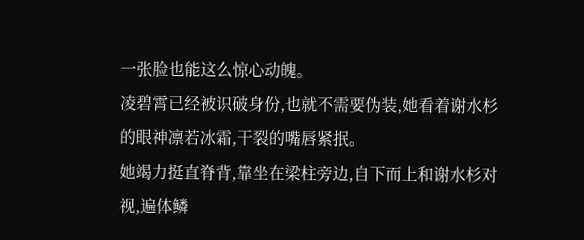一张脸也能这么惊心动魄。
凌碧霄已经被识破身份,也就不需要伪装,她看着谢水杉的眼神凛若冰霜,干裂的嘴唇紧抿。
她竭力挺直脊背,靠坐在梁柱旁边,自下而上和谢水杉对视,遍体鳞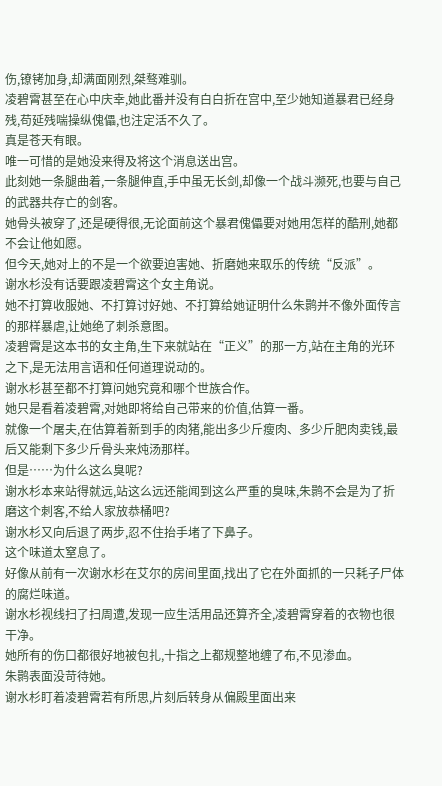伤,镣铐加身,却满面刚烈,桀骜难驯。
凌碧霄甚至在心中庆幸,她此番并没有白白折在宫中,至少她知道暴君已经身残,苟延残喘操纵傀儡,也注定活不久了。
真是苍天有眼。
唯一可惜的是她没来得及将这个消息送出宫。
此刻她一条腿曲着,一条腿伸直,手中虽无长剑,却像一个战斗濒死,也要与自己的武器共存亡的剑客。
她骨头被穿了,还是硬得很,无论面前这个暴君傀儡要对她用怎样的酷刑,她都不会让他如愿。
但今天,她对上的不是一个欲要迫害她、折磨她来取乐的传统“反派”。
谢水杉没有话要跟凌碧霄这个女主角说。
她不打算收服她、不打算讨好她、不打算给她证明什么朱鹮并不像外面传言的那样暴虐,让她绝了刺杀意图。
凌碧霄是这本书的女主角,生下来就站在“正义”的那一方,站在主角的光环之下,是无法用言语和任何道理说动的。
谢水杉甚至都不打算问她究竟和哪个世族合作。
她只是看着凌碧霄,对她即将给自己带来的价值,估算一番。
就像一个屠夫,在估算着新到手的肉猪,能出多少斤瘦肉、多少斤肥肉卖钱,最后又能剩下多少斤骨头来炖汤那样。
但是……为什么这么臭呢?
谢水杉本来站得就远,站这么远还能闻到这么严重的臭味,朱鹮不会是为了折磨这个刺客,不给人家放恭桶吧?
谢水杉又向后退了两步,忍不住抬手堵了下鼻子。
这个味道太窒息了。
好像从前有一次谢水杉在艾尔的房间里面,找出了它在外面抓的一只耗子尸体的腐烂味道。
谢水杉视线扫了扫周遭,发现一应生活用品还算齐全,凌碧霄穿着的衣物也很干净。
她所有的伤口都很好地被包扎,十指之上都规整地缠了布,不见渗血。
朱鹮表面没苛待她。
谢水杉盯着凌碧霄若有所思,片刻后转身从偏殿里面出来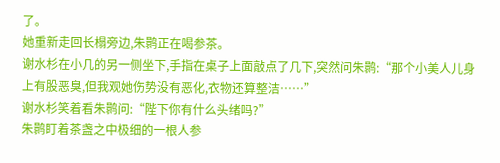了。
她重新走回长榻旁边,朱鹮正在喝参茶。
谢水杉在小几的另一侧坐下,手指在桌子上面敲点了几下,突然问朱鹮:“那个小美人儿身上有股恶臭,但我观她伤势没有恶化,衣物还算整洁……”
谢水杉笑着看朱鹮问:“陛下你有什么头绪吗?”
朱鹮盯着茶盏之中极细的一根人参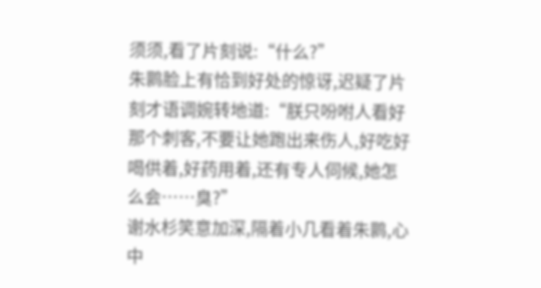须须,看了片刻说:“什么?”
朱鹮脸上有恰到好处的惊讶,迟疑了片刻才语调婉转地道:“朕只吩咐人看好那个刺客,不要让她跑出来伤人,好吃好喝供着,好药用着,还有专人伺候,她怎么会……臭?”
谢水杉笑意加深,隔着小几看着朱鹮,心中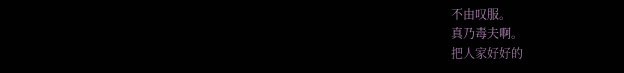不由叹服。
真乃毒夫啊。
把人家好好的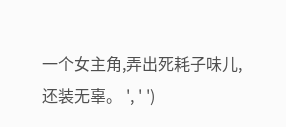一个女主角,弄出死耗子味儿,还装无辜。 ', ' ')